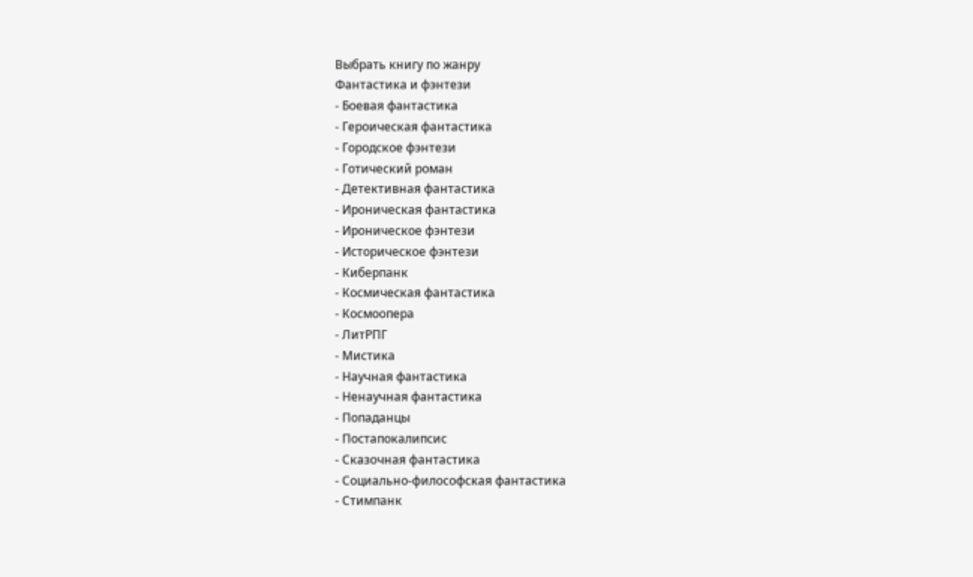Выбрать книгу по жанру
Фантастика и фэнтези
- Боевая фантастика
- Героическая фантастика
- Городское фэнтези
- Готический роман
- Детективная фантастика
- Ироническая фантастика
- Ироническое фэнтези
- Историческое фэнтези
- Киберпанк
- Космическая фантастика
- Космоопера
- ЛитРПГ
- Мистика
- Научная фантастика
- Ненаучная фантастика
- Попаданцы
- Постапокалипсис
- Сказочная фантастика
- Социально-философская фантастика
- Стимпанк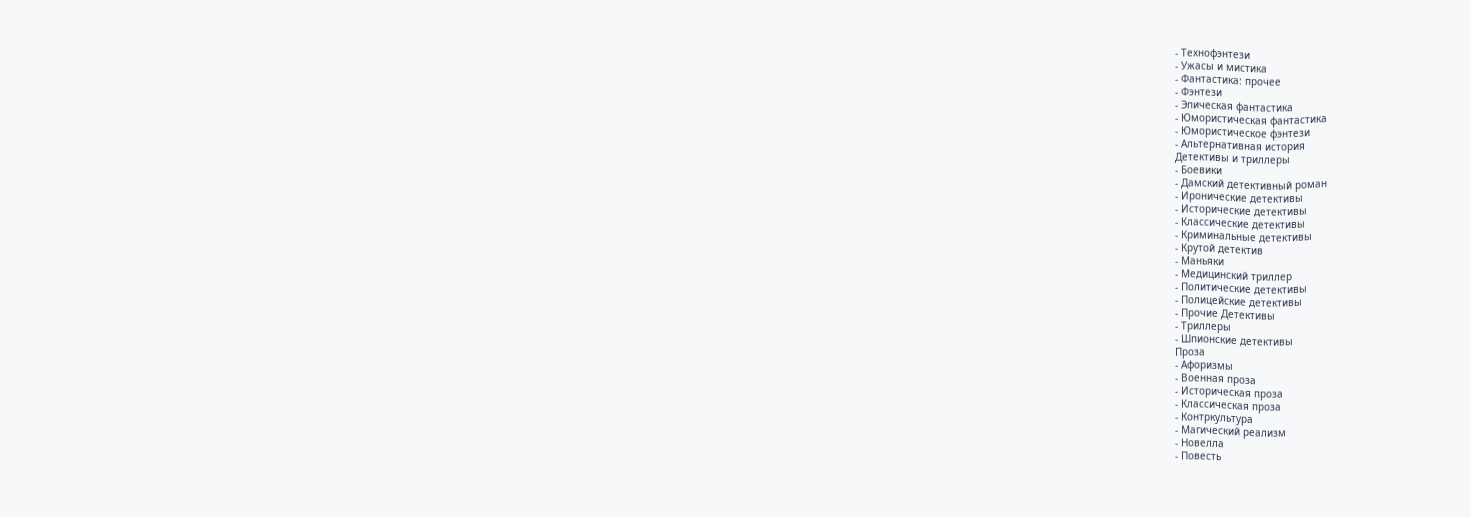- Технофэнтези
- Ужасы и мистика
- Фантастика: прочее
- Фэнтези
- Эпическая фантастика
- Юмористическая фантастика
- Юмористическое фэнтези
- Альтернативная история
Детективы и триллеры
- Боевики
- Дамский детективный роман
- Иронические детективы
- Исторические детективы
- Классические детективы
- Криминальные детективы
- Крутой детектив
- Маньяки
- Медицинский триллер
- Политические детективы
- Полицейские детективы
- Прочие Детективы
- Триллеры
- Шпионские детективы
Проза
- Афоризмы
- Военная проза
- Историческая проза
- Классическая проза
- Контркультура
- Магический реализм
- Новелла
- Повесть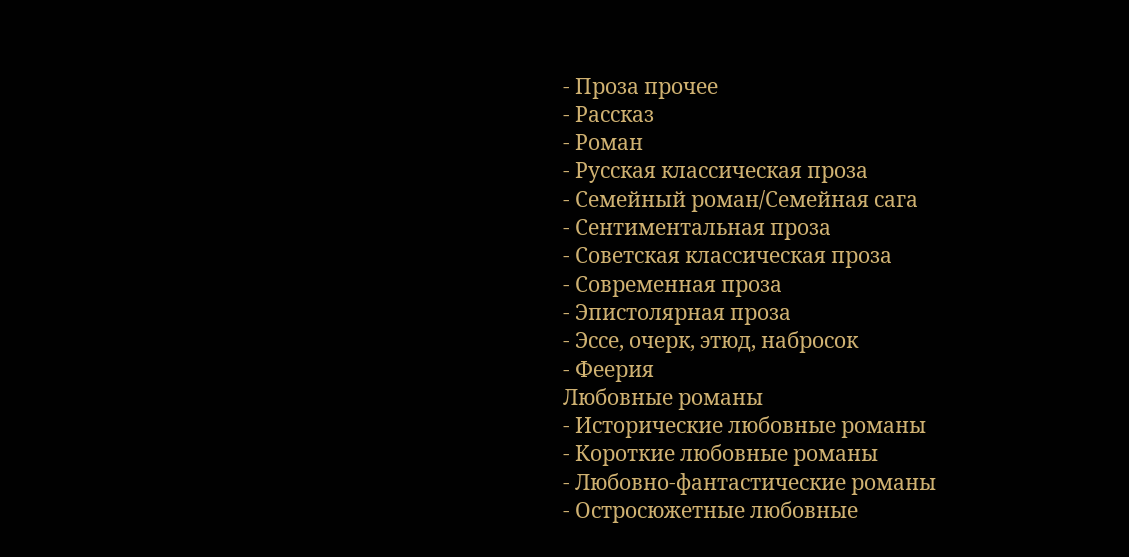- Проза прочее
- Рассказ
- Роман
- Русская классическая проза
- Семейный роман/Семейная сага
- Сентиментальная проза
- Советская классическая проза
- Современная проза
- Эпистолярная проза
- Эссе, очерк, этюд, набросок
- Феерия
Любовные романы
- Исторические любовные романы
- Короткие любовные романы
- Любовно-фантастические романы
- Остросюжетные любовные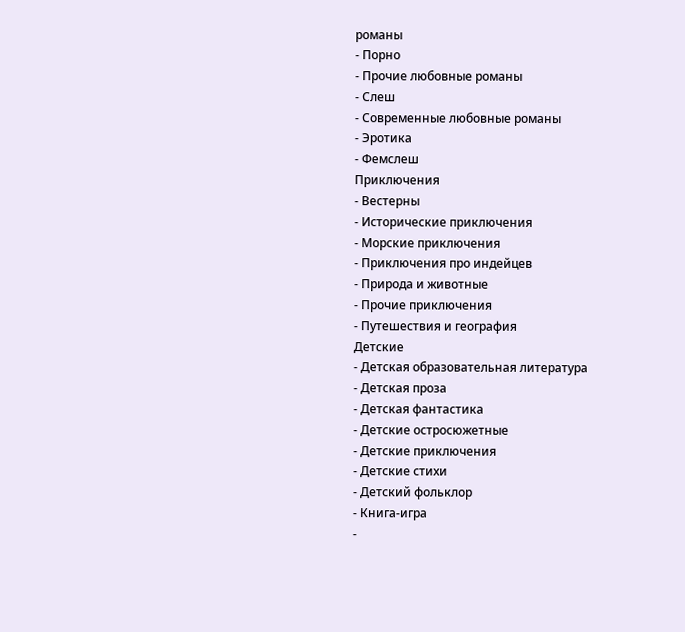романы
- Порно
- Прочие любовные романы
- Слеш
- Современные любовные романы
- Эротика
- Фемслеш
Приключения
- Вестерны
- Исторические приключения
- Морские приключения
- Приключения про индейцев
- Природа и животные
- Прочие приключения
- Путешествия и география
Детские
- Детская образовательная литература
- Детская проза
- Детская фантастика
- Детские остросюжетные
- Детские приключения
- Детские стихи
- Детский фольклор
- Книга-игра
-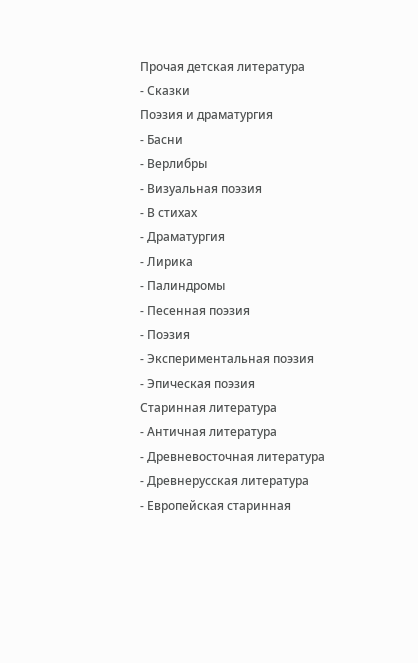Прочая детская литература
- Сказки
Поэзия и драматургия
- Басни
- Верлибры
- Визуальная поэзия
- В стихах
- Драматургия
- Лирика
- Палиндромы
- Песенная поэзия
- Поэзия
- Экспериментальная поэзия
- Эпическая поэзия
Старинная литература
- Античная литература
- Древневосточная литература
- Древнерусская литература
- Европейская старинная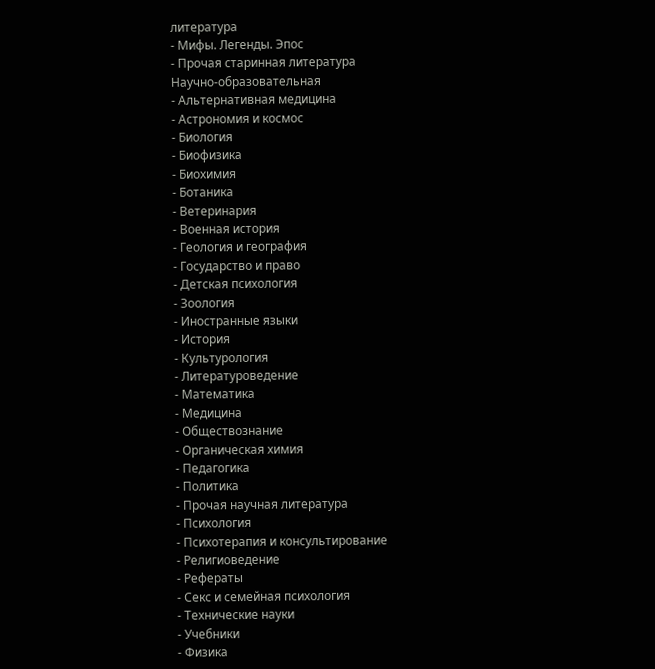литература
- Мифы. Легенды. Эпос
- Прочая старинная литература
Научно-образовательная
- Альтернативная медицина
- Астрономия и космос
- Биология
- Биофизика
- Биохимия
- Ботаника
- Ветеринария
- Военная история
- Геология и география
- Государство и право
- Детская психология
- Зоология
- Иностранные языки
- История
- Культурология
- Литературоведение
- Математика
- Медицина
- Обществознание
- Органическая химия
- Педагогика
- Политика
- Прочая научная литература
- Психология
- Психотерапия и консультирование
- Религиоведение
- Рефераты
- Секс и семейная психология
- Технические науки
- Учебники
- Физика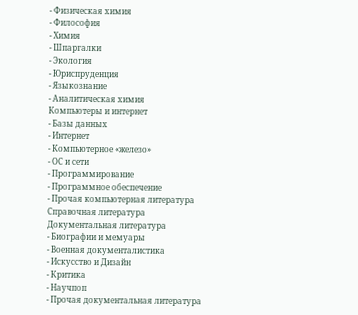- Физическая химия
- Философия
- Химия
- Шпаргалки
- Экология
- Юриспруденция
- Языкознание
- Аналитическая химия
Компьютеры и интернет
- Базы данных
- Интернет
- Компьютерное «железо»
- ОС и сети
- Программирование
- Программное обеспечение
- Прочая компьютерная литература
Справочная литература
Документальная литература
- Биографии и мемуары
- Военная документалистика
- Искусство и Дизайн
- Критика
- Научпоп
- Прочая документальная литература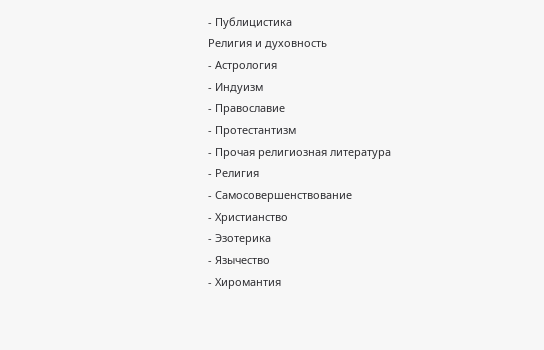- Публицистика
Религия и духовность
- Астрология
- Индуизм
- Православие
- Протестантизм
- Прочая религиозная литература
- Религия
- Самосовершенствование
- Христианство
- Эзотерика
- Язычество
- Хиромантия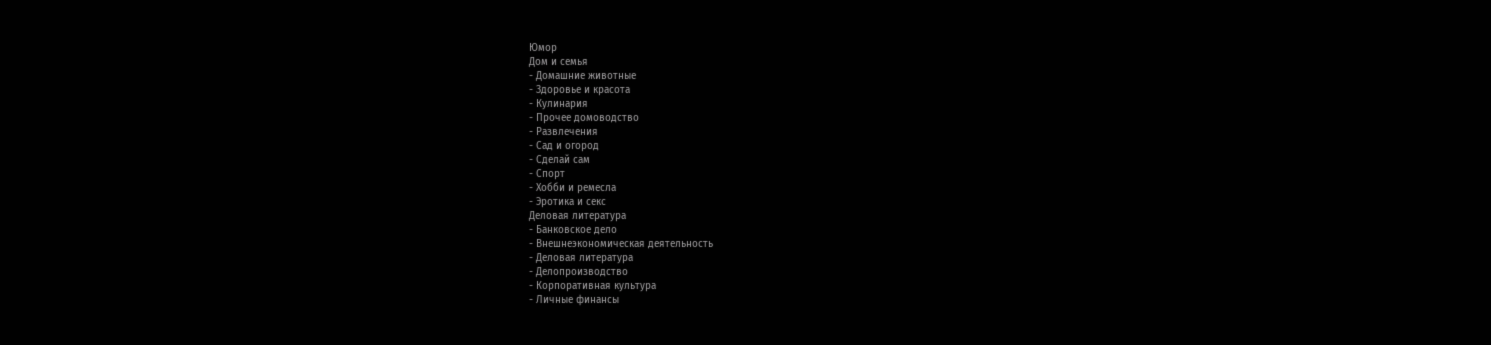Юмор
Дом и семья
- Домашние животные
- Здоровье и красота
- Кулинария
- Прочее домоводство
- Развлечения
- Сад и огород
- Сделай сам
- Спорт
- Хобби и ремесла
- Эротика и секс
Деловая литература
- Банковское дело
- Внешнеэкономическая деятельность
- Деловая литература
- Делопроизводство
- Корпоративная культура
- Личные финансы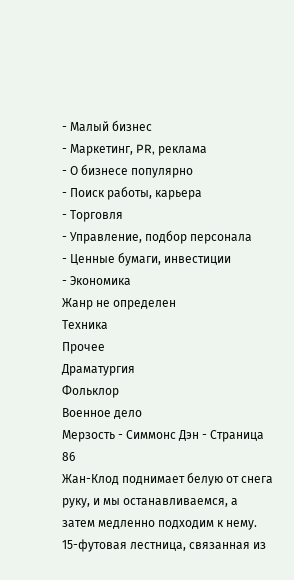- Малый бизнес
- Маркетинг, PR, реклама
- О бизнесе популярно
- Поиск работы, карьера
- Торговля
- Управление, подбор персонала
- Ценные бумаги, инвестиции
- Экономика
Жанр не определен
Техника
Прочее
Драматургия
Фольклор
Военное дело
Мерзость - Симмонс Дэн - Страница 86
Жан-Клод поднимает белую от снега руку, и мы останавливаемся, а затем медленно подходим к нему.
15-футовая лестница, связанная из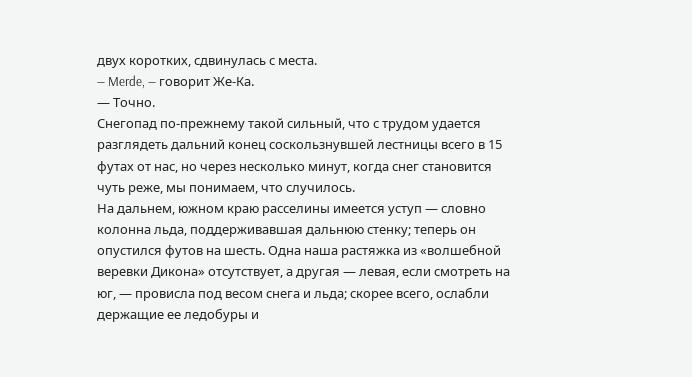двух коротких, сдвинулась с места.
— Merde, — говорит Же-Ка.
— Точно.
Снегопад по-прежнему такой сильный, что с трудом удается разглядеть дальний конец соскользнувшей лестницы всего в 15 футах от нас, но через несколько минут, когда снег становится чуть реже, мы понимаем, что случилось.
На дальнем, южном краю расселины имеется уступ — словно колонна льда, поддерживавшая дальнюю стенку; теперь он опустился футов на шесть. Одна наша растяжка из «волшебной веревки Дикона» отсутствует, а другая — левая, если смотреть на юг, — провисла под весом снега и льда; скорее всего, ослабли держащие ее ледобуры и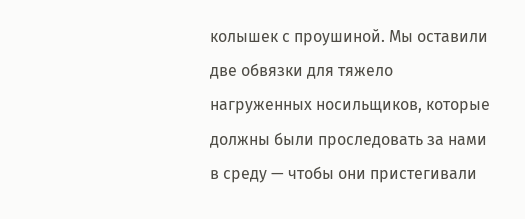колышек с проушиной. Мы оставили две обвязки для тяжело нагруженных носильщиков, которые должны были проследовать за нами в среду — чтобы они пристегивали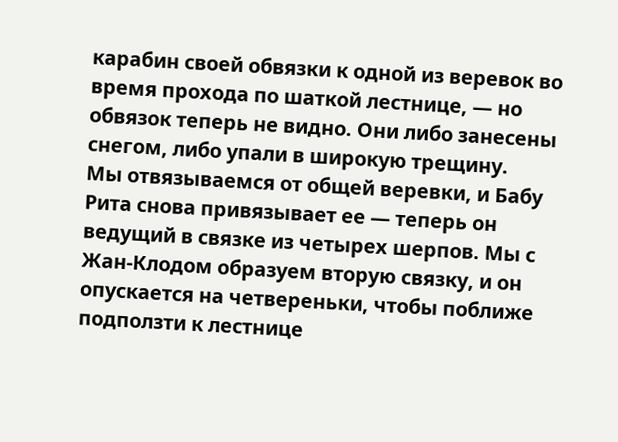карабин своей обвязки к одной из веревок во время прохода по шаткой лестнице, — но обвязок теперь не видно. Они либо занесены снегом, либо упали в широкую трещину.
Мы отвязываемся от общей веревки, и Бабу Рита снова привязывает ее — теперь он ведущий в связке из четырех шерпов. Мы с Жан-Клодом образуем вторую связку, и он опускается на четвереньки, чтобы поближе подползти к лестнице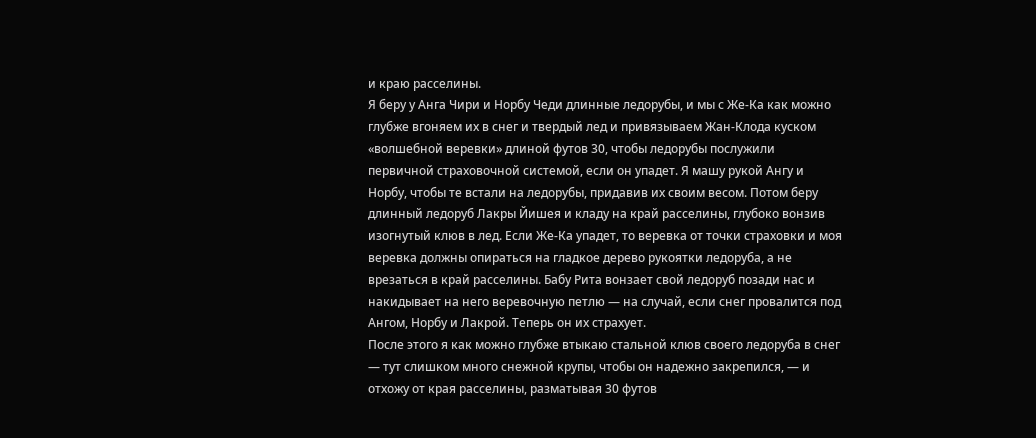и краю расселины.
Я беру у Анга Чири и Норбу Чеди длинные ледорубы, и мы с Же-Ка как можно глубже вгоняем их в снег и твердый лед и привязываем Жан-Клода куском «волшебной веревки» длиной футов 30, чтобы ледорубы послужили первичной страховочной системой, если он упадет. Я машу рукой Ангу и Норбу, чтобы те встали на ледорубы, придавив их своим весом. Потом беру длинный ледоруб Лакры Йишея и кладу на край расселины, глубоко вонзив изогнутый клюв в лед. Если Же-Ка упадет, то веревка от точки страховки и моя веревка должны опираться на гладкое дерево рукоятки ледоруба, а не врезаться в край расселины. Бабу Рита вонзает свой ледоруб позади нас и накидывает на него веревочную петлю — на случай, если снег провалится под Ангом, Норбу и Лакрой. Теперь он их страхует.
После этого я как можно глубже втыкаю стальной клюв своего ледоруба в снег — тут слишком много снежной крупы, чтобы он надежно закрепился, — и отхожу от края расселины, разматывая 30 футов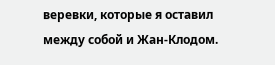веревки, которые я оставил между собой и Жан-Клодом.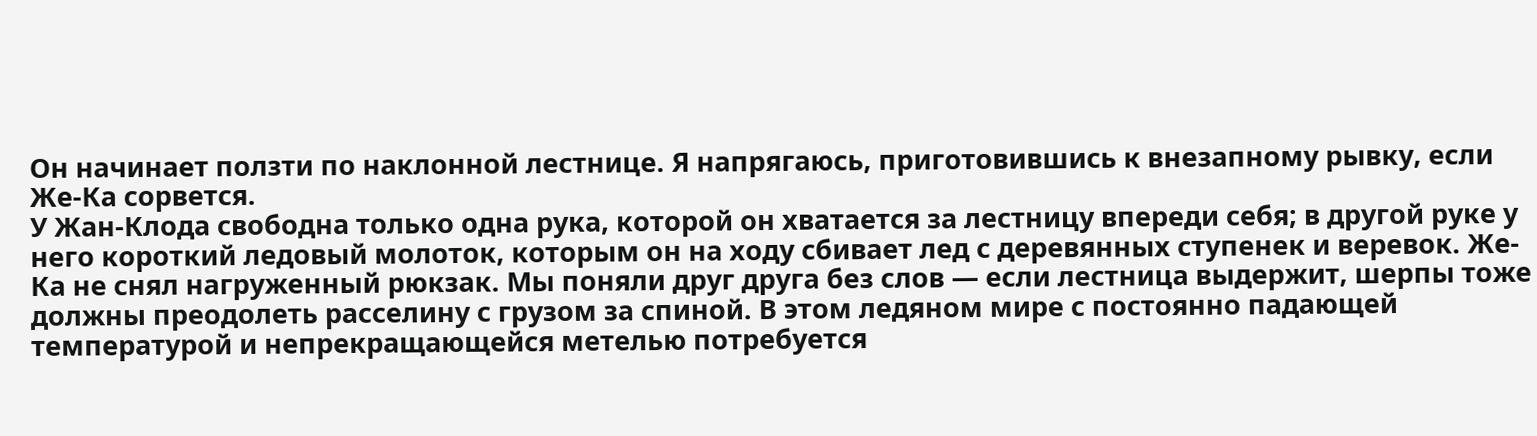Он начинает ползти по наклонной лестнице. Я напрягаюсь, приготовившись к внезапному рывку, если Же-Ка сорвется.
У Жан-Клода свободна только одна рука, которой он хватается за лестницу впереди себя; в другой руке у него короткий ледовый молоток, которым он на ходу сбивает лед с деревянных ступенек и веревок. Же-Ка не снял нагруженный рюкзак. Мы поняли друг друга без слов — если лестница выдержит, шерпы тоже должны преодолеть расселину с грузом за спиной. В этом ледяном мире с постоянно падающей температурой и непрекращающейся метелью потребуется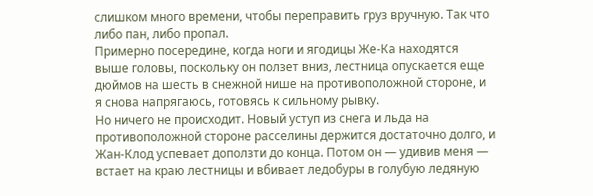слишком много времени, чтобы переправить груз вручную. Так что либо пан, либо пропал.
Примерно посередине, когда ноги и ягодицы Же-Ка находятся выше головы, поскольку он ползет вниз, лестница опускается еще дюймов на шесть в снежной нише на противоположной стороне, и я снова напрягаюсь, готовясь к сильному рывку.
Но ничего не происходит. Новый уступ из снега и льда на противоположной стороне расселины держится достаточно долго, и Жан-Клод успевает доползти до конца. Потом он — удивив меня — встает на краю лестницы и вбивает ледобуры в голубую ледяную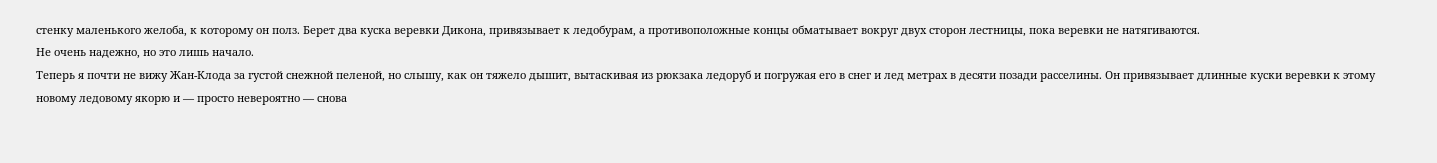стенку маленького желоба, к которому он полз. Берет два куска веревки Дикона, привязывает к ледобурам, а противоположные концы обматывает вокруг двух сторон лестницы, пока веревки не натягиваются.
Не очень надежно, но это лишь начало.
Теперь я почти не вижу Жан-Клода за густой снежной пеленой, но слышу, как он тяжело дышит, вытаскивая из рюкзака ледоруб и погружая его в снег и лед метрах в десяти позади расселины. Он привязывает длинные куски веревки к этому новому ледовому якорю и — просто невероятно — снова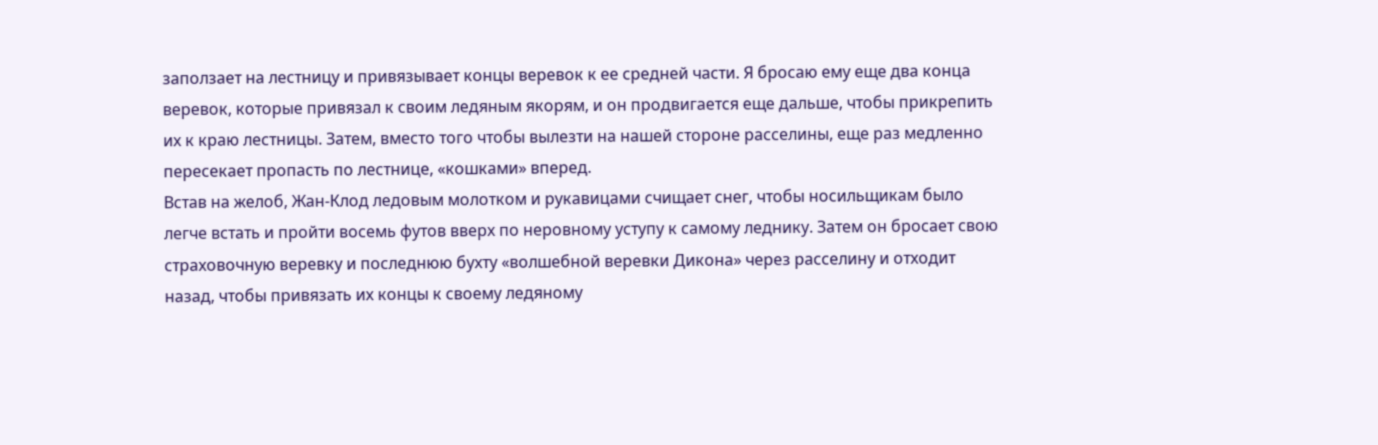заползает на лестницу и привязывает концы веревок к ее средней части. Я бросаю ему еще два конца веревок, которые привязал к своим ледяным якорям, и он продвигается еще дальше, чтобы прикрепить их к краю лестницы. Затем, вместо того чтобы вылезти на нашей стороне расселины, еще раз медленно пересекает пропасть по лестнице, «кошками» вперед.
Встав на желоб, Жан-Клод ледовым молотком и рукавицами счищает снег, чтобы носильщикам было легче встать и пройти восемь футов вверх по неровному уступу к самому леднику. Затем он бросает свою страховочную веревку и последнюю бухту «волшебной веревки Дикона» через расселину и отходит назад, чтобы привязать их концы к своему ледяному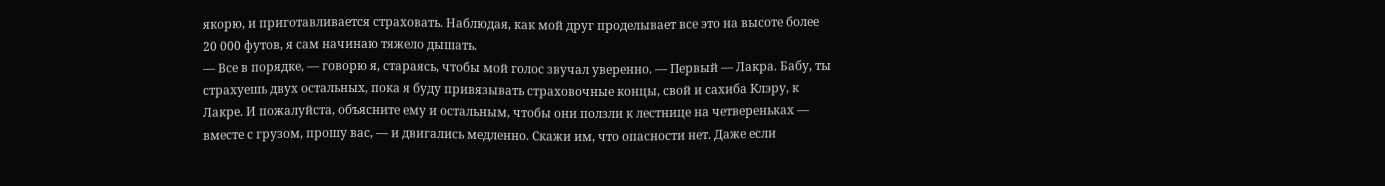якорю, и приготавливается страховать. Наблюдая, как мой друг проделывает все это на высоте более 20 000 футов, я сам начинаю тяжело дышать.
— Все в порядке, — говорю я, стараясь, чтобы мой голос звучал уверенно. — Первый — Лакра. Бабу, ты страхуешь двух остальных, пока я буду привязывать страховочные концы, свой и сахиба Клэру, к Лакре. И пожалуйста, объясните ему и остальным, чтобы они ползли к лестнице на четвереньках — вместе с грузом, прошу вас, — и двигались медленно. Скажи им, что опасности нет. Даже если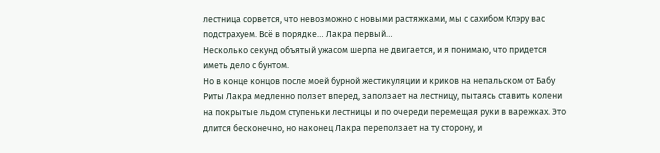лестница сорвется, что невозможно с новыми растяжками, мы с сахибом Клэру вас подстрахуем. Всё в порядке… Лакра первый…
Несколько секунд объятый ужасом шерпа не двигается, и я понимаю, что придется иметь дело с бунтом.
Но в конце концов после моей бурной жестикуляции и криков на непальском от Бабу Риты Лакра медленно ползет вперед, заползает на лестницу, пытаясь ставить колени на покрытые льдом ступеньки лестницы и по очереди перемещая руки в варежках. Это длится бесконечно, но наконец Лакра переползает на ту сторону, и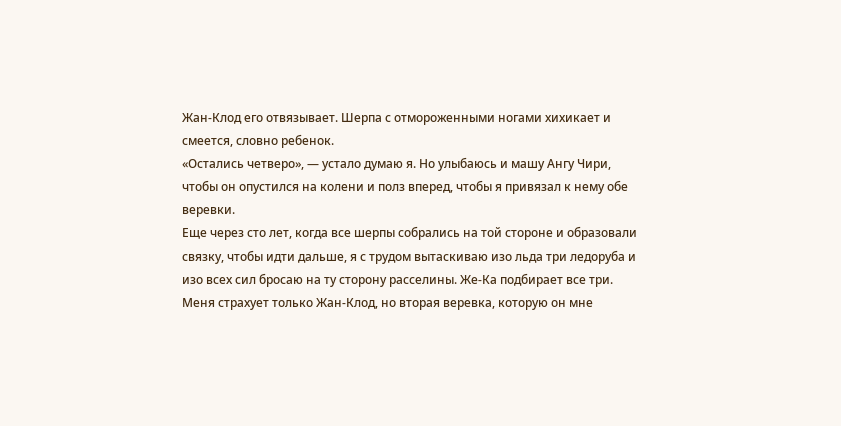Жан-Клод его отвязывает. Шерпа с отмороженными ногами хихикает и смеется, словно ребенок.
«Остались четверо», — устало думаю я. Но улыбаюсь и машу Ангу Чири, чтобы он опустился на колени и полз вперед, чтобы я привязал к нему обе веревки.
Еще через сто лет, когда все шерпы собрались на той стороне и образовали связку, чтобы идти дальше, я с трудом вытаскиваю изо льда три ледоруба и изо всех сил бросаю на ту сторону расселины. Же-Ка подбирает все три.
Меня страхует только Жан-Клод, но вторая веревка, которую он мне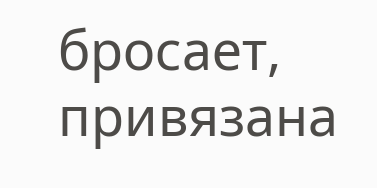бросает, привязана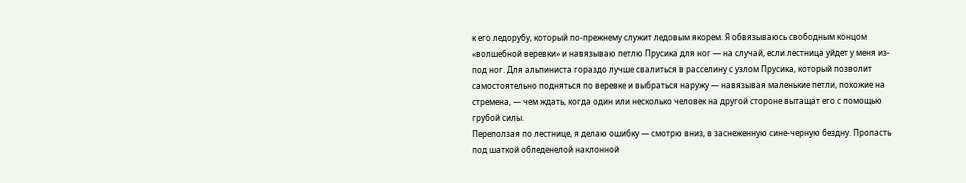к его ледорубу, который по-прежнему служит ледовым якорем. Я обвязываюсь свободным концом «волшебной веревки» и навязываю петлю Прусика для ног — на случай, если лестница уйдет у меня из-под ног. Для альпиниста гораздо лучше свалиться в расселину с узлом Прусика, который позволит самостоятельно подняться по веревке и выбраться наружу — навязывая маленькие петли, похожие на стремена, — чем ждать, когда один или несколько человек на другой стороне вытащат его с помощью грубой силы.
Переползая по лестнице, я делаю ошибку — смотрю вниз, в заснеженную сине-черную бездну. Пропасть под шаткой обледенелой наклонной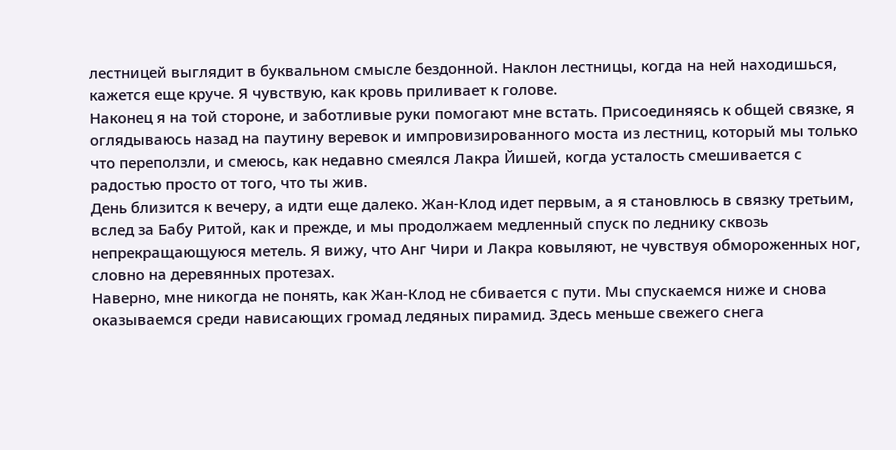лестницей выглядит в буквальном смысле бездонной. Наклон лестницы, когда на ней находишься, кажется еще круче. Я чувствую, как кровь приливает к голове.
Наконец я на той стороне, и заботливые руки помогают мне встать. Присоединяясь к общей связке, я оглядываюсь назад на паутину веревок и импровизированного моста из лестниц, который мы только что переползли, и смеюсь, как недавно смеялся Лакра Йишей, когда усталость смешивается с радостью просто от того, что ты жив.
День близится к вечеру, а идти еще далеко. Жан-Клод идет первым, а я становлюсь в связку третьим, вслед за Бабу Ритой, как и прежде, и мы продолжаем медленный спуск по леднику сквозь непрекращающуюся метель. Я вижу, что Анг Чири и Лакра ковыляют, не чувствуя обмороженных ног, словно на деревянных протезах.
Наверно, мне никогда не понять, как Жан-Клод не сбивается с пути. Мы спускаемся ниже и снова оказываемся среди нависающих громад ледяных пирамид. Здесь меньше свежего снега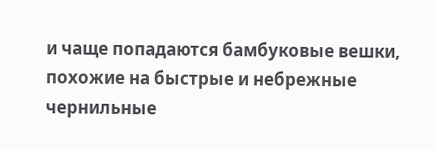и чаще попадаются бамбуковые вешки, похожие на быстрые и небрежные чернильные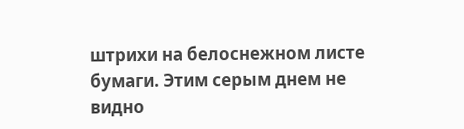штрихи на белоснежном листе бумаги. Этим серым днем не видно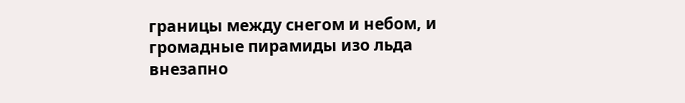границы между снегом и небом, и громадные пирамиды изо льда внезапно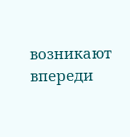возникают впереди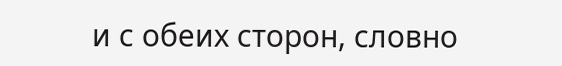и с обеих сторон, словно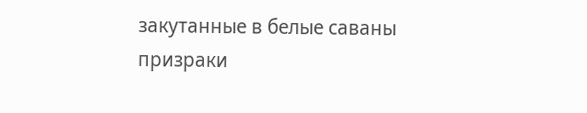закутанные в белые саваны призраки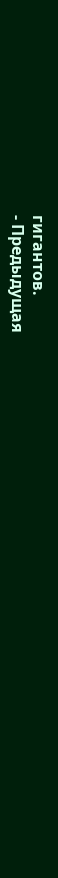гигантов.
- Предыдущая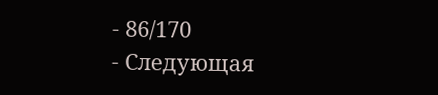- 86/170
- Следующая